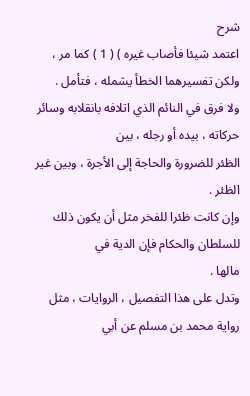شرح
اعتمد شيئا فأصاب غيره ) ( 1 ) كما مر ، ولكن تفسيرهما الخطأ يشمله ، فتأمل .
ولا فرق في النائم الذي اتلافه بانقلابه وسائر حركاته ، بيده أو رجله ، بين
الظئر للضرورة والحاجة إلى الأجرة ، وبين غير الظئر .
وإن كانت ظئرا للفخر مثل أن يكون ذلك للسلطان والحكام فإن الدية في
مالها .
وتدل على هذا التفصيل ، الروايات ، مثل رواية محمد بن مسلم عن أبي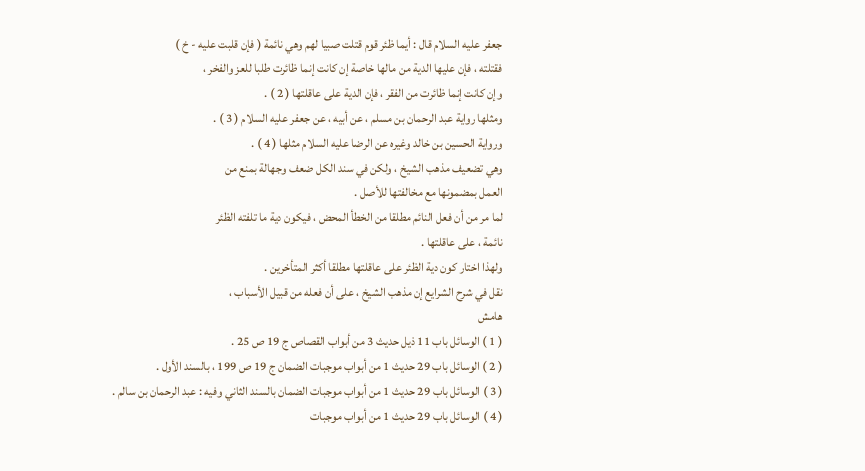جعفر عليه السلام قال : أيما ظئر قوم قتلت صبيا لهم وهي نائمة ( فإن قلبت عليه - خ )
فقتلته ، فإن عليها الدية من مالها خاصة إن كانت إنما ظائرت طلبا للعز والفخر ،
وإن كانت إنما ظائرت من الفقر ، فإن الدية على عاقلتها ( 2 ) .
ومثلها رواية عبد الرحمان بن مسلم ، عن أبيه ، عن جعفر عليه السلام ( 3 ) .
ورواية الحسين بن خالد وغيره عن الرضا عليه السلام مثلها ( 4 ) .
وهي تضعيف مذهب الشيخ ، ولكن في سند الكل ضعف وجهالة بمنع من
العمل بمضمونها مع مخالفتها للأصل .
لما مر من أن فعل النائم مطلقا من الخطأ المحض ، فيكون دية ما تلفته الظئر
نائمة ، على عاقلتها .
ولهذا اختار كون دية الظئر على عاقلتها مطلقا أكثر المتأخرين .
نقل في شرح الشرايع إن مذهب الشيخ ، على أن فعله من قبيل الأسباب ،
هامش
( 1 ) الوسائل باب 11 ذيل حديث 3 من أبواب القصاص ج 19 ص 25 .
( 2 ) الوسائل باب 29 حديث 1 من أبواب موجبات الضمان ج 19 ص 199 ، بالسند الأول .
( 3 ) الوسائل باب 29 حديث 1 من أبواب موجبات الضمان بالسند الثاني وفيه : عبد الرحمان بن سالم .
( 4 ) الوسائل باب 29 حديث 1 من أبواب موجبات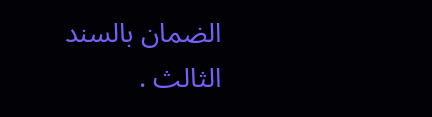الضمان بالسند الثالث .